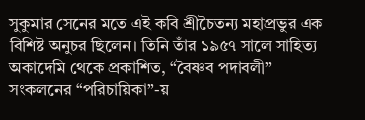সুকুমার সেনের মতে এই কবি শ্রীচৈতন্য মহাপ্রভুর এক বিশিষ্ট অনুচর ছিলেন। তিনি তাঁর ১৯৫৭ সালে সাহিত্য অকাদেমি থেকে প্রকাশিত, “বৈষ্ণব পদাবলী” সংকলনের “পরিচায়িকা”-য়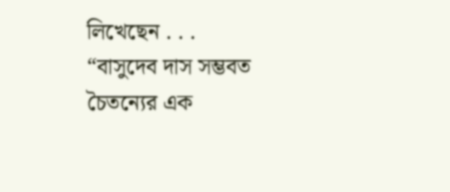লিখেছেন . . .
“বাসুদেব দাস সম্ভবত চৈতন্যের এক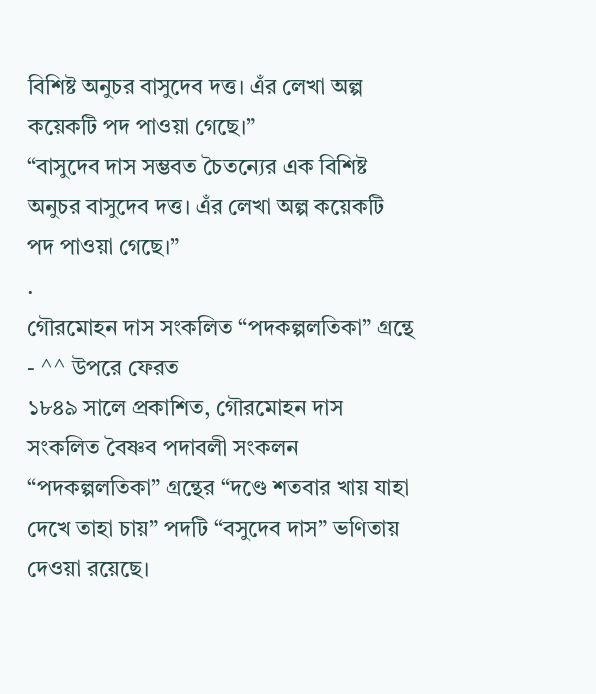বিশিষ্ট অনুচর বাসুদেব দত্ত। এঁর লেখা অল্প কয়েকটি পদ পাওয়া গেছে।”
“বাসুদেব দাস সম্ভবত চৈতন্যের এক বিশিষ্ট অনুচর বাসুদেব দত্ত। এঁর লেখা অল্প কয়েকটি পদ পাওয়া গেছে।”
.
গৌরমোহন দাস সংকলিত “পদকল্পলতিকা” গ্রন্থে - ^^ উপরে ফেরত
১৮৪৯ সালে প্রকাশিত, গৌরমোহন দাস সংকলিত বৈষ্ণব পদাবলী সংকলন “পদকল্পলতিকা” গ্রন্থের “দণ্ডে শতবার খায় যাহা দেখে তাহা চায়” পদটি “বসুদেব দাস” ভণিতায় দেওয়া রয়েছে।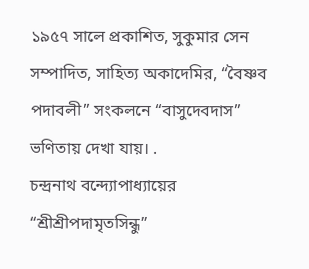১৯৫৭ সালে প্রকাশিত, সুকুমার সেন সম্পাদিত, সাহিত্য অকাদেমির, “বৈষ্ণব পদাবলী” সংকলনে “বাসুদেবদাস” ভণিতায় দেখা যায়। .
চন্দ্রনাথ বন্দ্যোপাধ্যায়ের “শ্রীশ্রীপদামৃতসিন্ধু”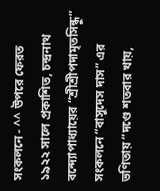সংকলনে - ^^ উপরে ফেরত
১৯২২ সালে প্রকাশিত, চন্দ্রনাথ বন্দ্যোপাধ্যায়ের “শ্রীশ্রীপদামৃতসিন্ধু” সংকলনে “বাসুদেস দাস” এর ভণিতায় “দণ্ডে শতবার খায়,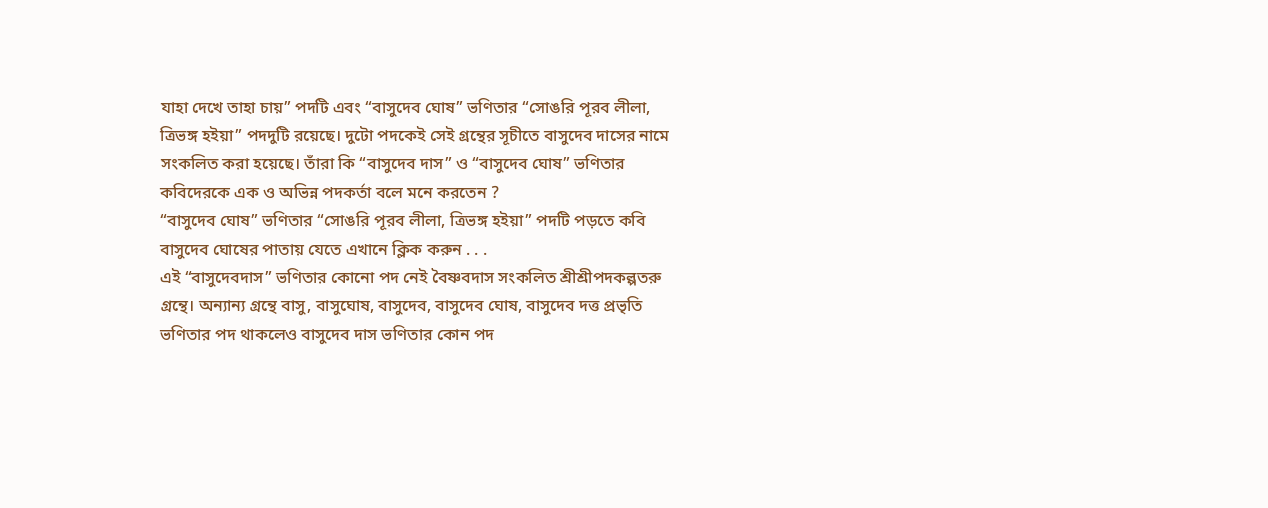যাহা দেখে তাহা চায়” পদটি এবং “বাসুদেব ঘোষ” ভণিতার “সোঙরি পূরব লীলা, ত্রিভঙ্গ হইয়া” পদদুটি রয়েছে। দুটো পদকেই সেই গ্রন্থের সূচীতে বাসুদেব দাসের নামে সংকলিত করা হয়েছে। তাঁরা কি “বাসুদেব দাস” ও “বাসুদেব ঘোষ” ভণিতার কবিদেরকে এক ও অভিন্ন পদকর্তা বলে মনে করতেন ?
“বাসুদেব ঘোষ” ভণিতার “সোঙরি পূরব লীলা, ত্রিভঙ্গ হইয়া” পদটি পড়তে কবি বাসুদেব ঘোষের পাতায় যেতে এখানে ক্লিক করুন . . .
এই “বাসুদেবদাস” ভণিতার কোনো পদ নেই বৈষ্ণবদাস সংকলিত শ্রীশ্রীপদকল্পতরু গ্রন্থে। অন্যান্য গ্রন্থে বাসু, বাসুঘোষ, বাসুদেব, বাসুদেব ঘোষ, বাসুদেব দত্ত প্রভৃতি ভণিতার পদ থাকলেও বাসুদেব দাস ভণিতার কোন পদ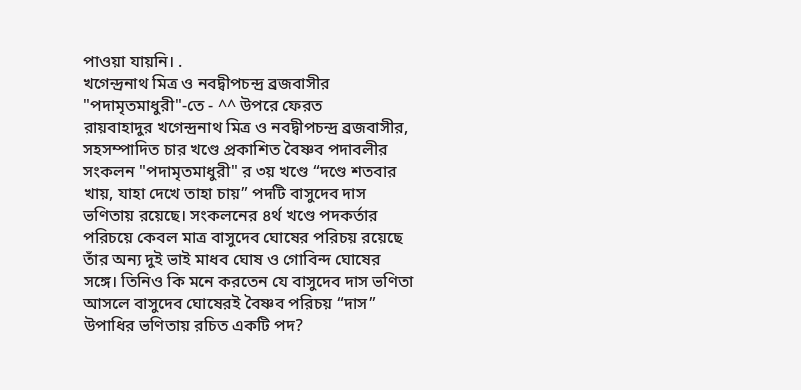পাওয়া যায়নি। .
খগেন্দ্রনাথ মিত্র ও নবদ্বীপচন্দ্র ব্রজবাসীর "পদামৃতমাধুরী"-তে - ^^ উপরে ফেরত
রায়বাহাদুর খগেন্দ্রনাথ মিত্র ও নবদ্বীপচন্দ্র ব্রজবাসীর, সহসম্পাদিত চার খণ্ডে প্রকাশিত বৈষ্ণব পদাবলীর সংকলন "পদামৃতমাধুরী" র ৩য় খণ্ডে “দণ্ডে শতবার খায়, যাহা দেখে তাহা চায়” পদটি বাসুদেব দাস ভণিতায় রয়েছে। সংকলনের ৪র্থ খণ্ডে পদকর্তার পরিচয়ে কেবল মাত্র বাসুদেব ঘোষের পরিচয় রয়েছে তাঁর অন্য দুই ভাই মাধব ঘোষ ও গোবিন্দ ঘোষের সঙ্গে। তিনিও কি মনে করতেন যে বাসুদেব দাস ভণিতা আসলে বাসুদেব ঘোষেরই বৈষ্ণব পরিচয় “দাস” উপাধির ভণিতায় রচিত একটি পদ?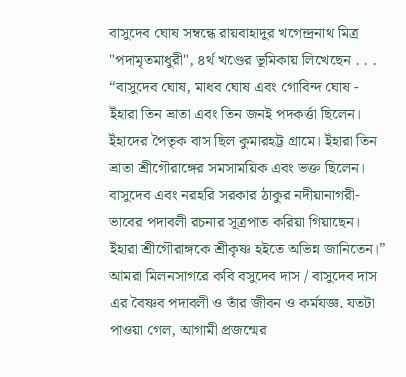বাসুদেব ঘোষ সম্বন্ধে রায়বাহাদুর খগেন্দ্রনাথ মিত্র "পদামৃতমাধুরী", ৪র্থ খণ্ডের ভূমিকায় লিখেছেন . . .
“বাসুদেব ঘোষ, মাধব ঘোষ এবং গোবিন্দ ঘোষ - ইঁহারা তিন ভ্রাতা এবং তিন জনই পদকর্ত্তা ছিলেন। ইঁহাদের পৈতৃক বাস ছিল কুমারহট্ট গ্রামে। ইঁহারা তিন ভ্রাতা শ্রীগৌরাঙ্গের সমসাময়িক এবং ভক্ত ছিলেন। বাসুদেব এবং নরহরি সরকার ঠাকুর নদীয়ানাগরী-ভাবের পদাবলী রচনার সূত্রপাত করিয়া গিয়াছেন। ইঁহারা শ্রীগৌরাঙ্গকে শ্রীকৃষ্ণ হইতে অভিন্ন জানিতেন।”
আমরা মিলনসাগরে কবি বসুদেব দাস / বাসুদেব দাস এর বৈষ্ণব পদাবলী ও তাঁর জীবন ও কর্মযজ্ঞ. যতটা পাওয়া গেল, আগামী প্রজন্মের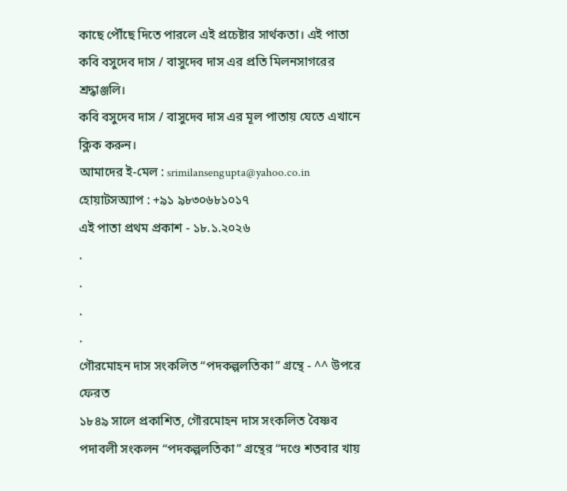কাছে পৌঁছে দিতে পারলে এই প্রচেষ্টার সার্থকতা। এই পাতা কবি বসুদেব দাস / বাসুদেব দাস এর প্রতি মিলনসাগরের শ্রদ্ধাঞ্জলি।
কবি বসুদেব দাস / বাসুদেব দাস এর মূল পাতায় যেতে এখানে ক্লিক করুন।
আমাদের ই-মেল : srimilansengupta@yahoo.co.in
হোয়াটসঅ্যাপ : +৯১ ৯৮৩০৬৮১০১৭
এই পাতা প্রথম প্রকাশ - ১৮.১.২০২৬
.
.
.
.
গৌরমোহন দাস সংকলিত “পদকল্পলতিকা” গ্রন্থে - ^^ উপরে ফেরত
১৮৪৯ সালে প্রকাশিত, গৌরমোহন দাস সংকলিত বৈষ্ণব পদাবলী সংকলন “পদকল্পলতিকা” গ্রন্থের “দণ্ডে শতবার খায়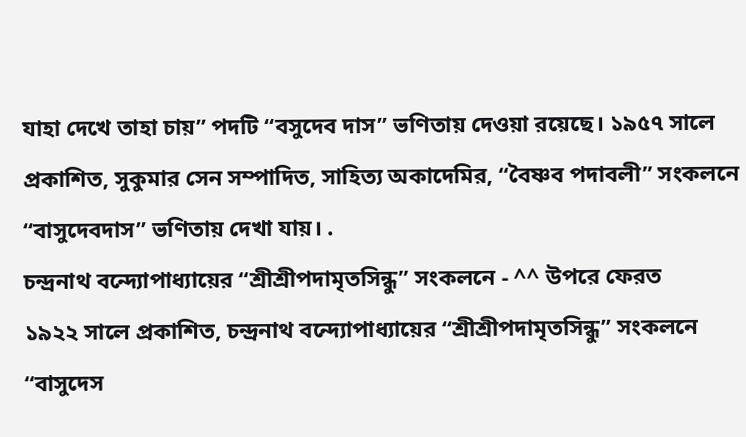যাহা দেখে তাহা চায়” পদটি “বসুদেব দাস” ভণিতায় দেওয়া রয়েছে। ১৯৫৭ সালে প্রকাশিত, সুকুমার সেন সম্পাদিত, সাহিত্য অকাদেমির, “বৈষ্ণব পদাবলী” সংকলনে “বাসুদেবদাস” ভণিতায় দেখা যায়। .
চন্দ্রনাথ বন্দ্যোপাধ্যায়ের “শ্রীশ্রীপদামৃতসিন্ধু” সংকলনে - ^^ উপরে ফেরত
১৯২২ সালে প্রকাশিত, চন্দ্রনাথ বন্দ্যোপাধ্যায়ের “শ্রীশ্রীপদামৃতসিন্ধু” সংকলনে “বাসুদেস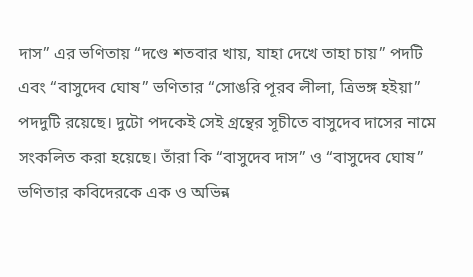দাস” এর ভণিতায় “দণ্ডে শতবার খায়, যাহা দেখে তাহা চায়” পদটি এবং “বাসুদেব ঘোষ” ভণিতার “সোঙরি পূরব লীলা, ত্রিভঙ্গ হইয়া” পদদুটি রয়েছে। দুটো পদকেই সেই গ্রন্থের সূচীতে বাসুদেব দাসের নামে সংকলিত করা হয়েছে। তাঁরা কি “বাসুদেব দাস” ও “বাসুদেব ঘোষ” ভণিতার কবিদেরকে এক ও অভিন্ন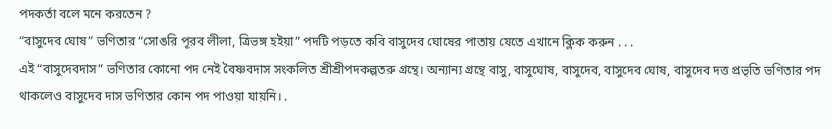পদকর্তা বলে মনে করতেন ?
“বাসুদেব ঘোষ” ভণিতার “সোঙরি পূরব লীলা, ত্রিভঙ্গ হইয়া” পদটি পড়তে কবি বাসুদেব ঘোষের পাতায় যেতে এখানে ক্লিক করুন . . .
এই “বাসুদেবদাস” ভণিতার কোনো পদ নেই বৈষ্ণবদাস সংকলিত শ্রীশ্রীপদকল্পতরু গ্রন্থে। অন্যান্য গ্রন্থে বাসু, বাসুঘোষ, বাসুদেব, বাসুদেব ঘোষ, বাসুদেব দত্ত প্রভৃতি ভণিতার পদ থাকলেও বাসুদেব দাস ভণিতার কোন পদ পাওয়া যায়নি। .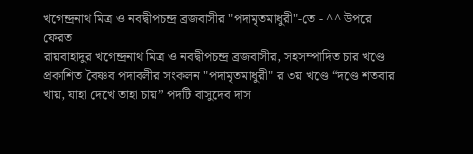খগেন্দ্রনাথ মিত্র ও নবদ্বীপচন্দ্র ব্রজবাসীর "পদামৃতমাধুরী"-তে - ^^ উপরে ফেরত
রায়বাহাদুর খগেন্দ্রনাথ মিত্র ও নবদ্বীপচন্দ্র ব্রজবাসীর, সহসম্পাদিত চার খণ্ডে প্রকাশিত বৈষ্ণব পদাবলীর সংকলন "পদামৃতমাধুরী" র ৩য় খণ্ডে “দণ্ডে শতবার খায়, যাহা দেখে তাহা চায়” পদটি বাসুদেব দাস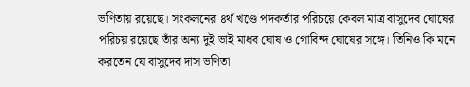ভণিতায় রয়েছে। সংকলনের ৪র্থ খণ্ডে পদকর্তার পরিচয়ে কেবল মাত্র বাসুদেব ঘোষের পরিচয় রয়েছে তাঁর অন্য দুই ভাই মাধব ঘোষ ও গোবিন্দ ঘোষের সঙ্গে। তিনিও কি মনে করতেন যে বাসুদেব দাস ভণিতা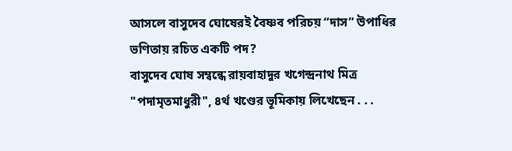আসলে বাসুদেব ঘোষেরই বৈষ্ণব পরিচয় “দাস” উপাধির ভণিতায় রচিত একটি পদ?
বাসুদেব ঘোষ সম্বন্ধে রায়বাহাদুর খগেন্দ্রনাথ মিত্র "পদামৃতমাধুরী", ৪র্থ খণ্ডের ভূমিকায় লিখেছেন . . .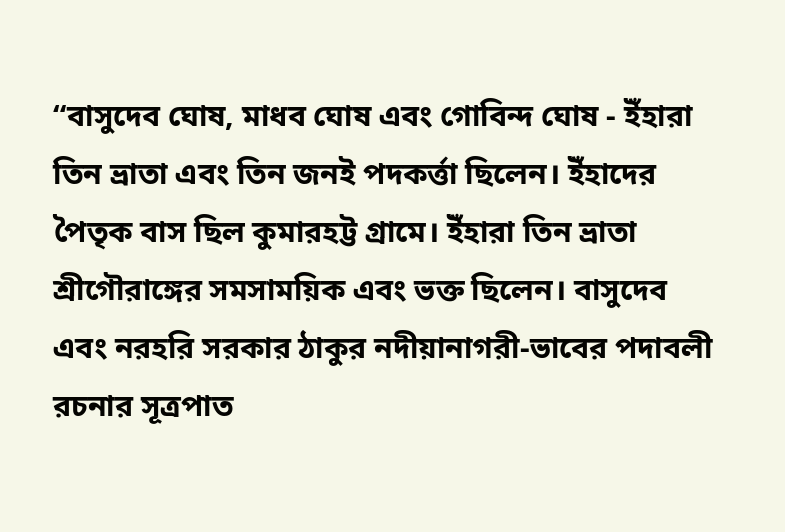“বাসুদেব ঘোষ, মাধব ঘোষ এবং গোবিন্দ ঘোষ - ইঁহারা তিন ভ্রাতা এবং তিন জনই পদকর্ত্তা ছিলেন। ইঁহাদের পৈতৃক বাস ছিল কুমারহট্ট গ্রামে। ইঁহারা তিন ভ্রাতা শ্রীগৌরাঙ্গের সমসাময়িক এবং ভক্ত ছিলেন। বাসুদেব এবং নরহরি সরকার ঠাকুর নদীয়ানাগরী-ভাবের পদাবলী রচনার সূত্রপাত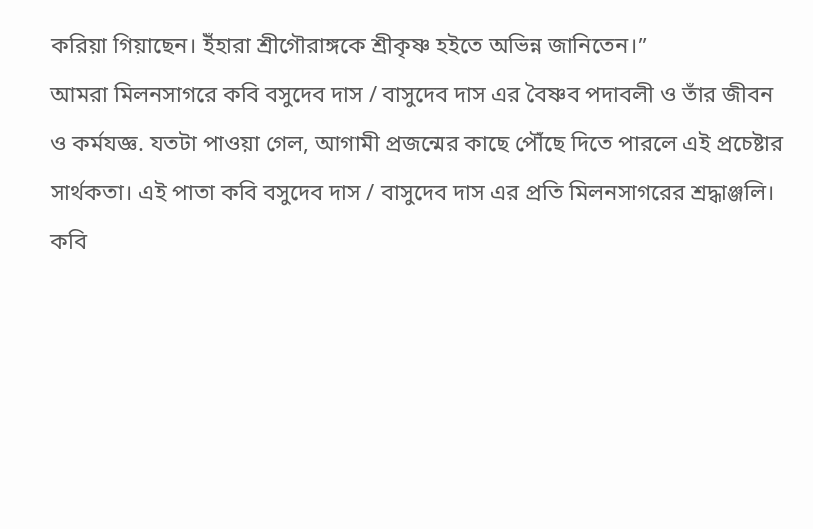করিয়া গিয়াছেন। ইঁহারা শ্রীগৌরাঙ্গকে শ্রীকৃষ্ণ হইতে অভিন্ন জানিতেন।”
আমরা মিলনসাগরে কবি বসুদেব দাস / বাসুদেব দাস এর বৈষ্ণব পদাবলী ও তাঁর জীবন ও কর্মযজ্ঞ. যতটা পাওয়া গেল, আগামী প্রজন্মের কাছে পৌঁছে দিতে পারলে এই প্রচেষ্টার সার্থকতা। এই পাতা কবি বসুদেব দাস / বাসুদেব দাস এর প্রতি মিলনসাগরের শ্রদ্ধাঞ্জলি।
কবি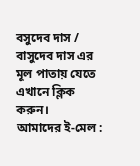বসুদেব দাস / বাসুদেব দাস এর মূল পাতায় যেতে এখানে ক্লিক করুন।
আমাদের ই-মেল :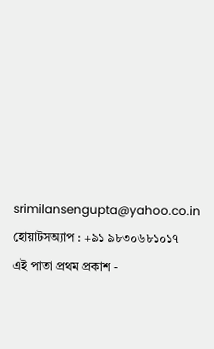srimilansengupta@yahoo.co.in
হোয়াটসঅ্যাপ : +৯১ ৯৮৩০৬৮১০১৭
এই পাতা প্রথম প্রকাশ -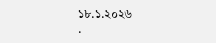১৮.১.২০২৬
.